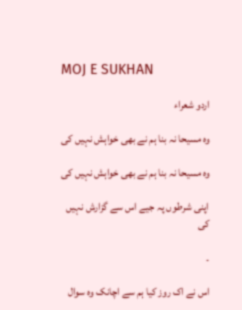MOJ E SUKHAN

اردو شعراء

وہ مسیحا نہ بنا ہم نے بھی خواہش نہیں کی

وہ مسیحا نہ بنا ہم نے بھی خواہش نہیں کی

اپنی شرطوں پہ جیے اس سے گزارش نہیں کی

۔

اس نے اک روز کیا ہم سے اچانک وہ سوال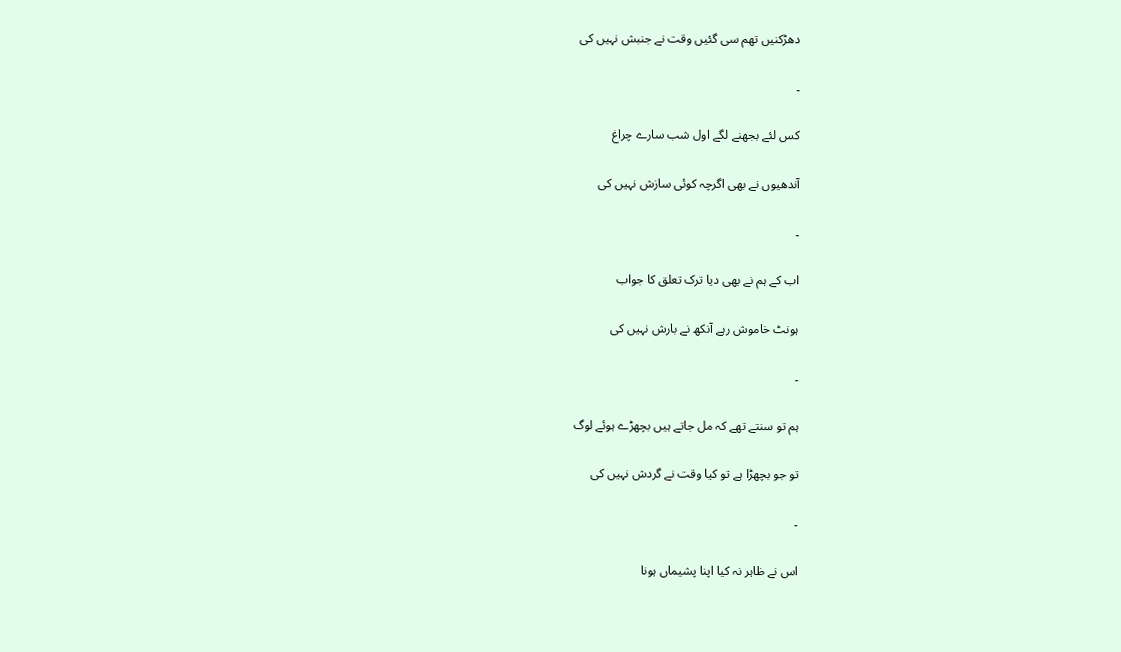دھڑکنیں تھم سی گئیں وقت نے جنبش نہیں کی

۔

کس لئے بجھنے لگے اول شب سارے چراغ

آندھیوں نے بھی اگرچہ کوئی سازش نہیں کی

۔

اب کے ہم نے بھی دیا ترک تعلق کا جواب

ہونٹ خاموش رہے آنکھ نے بارش نہیں کی

۔

ہم تو سنتے تھے کہ مل جاتے ہیں بچھڑے ہوئے لوگ

تو جو بچھڑا ہے تو کیا وقت نے گردش نہیں کی

۔

اس نے ظاہر نہ کیا اپنا پشیماں ہونا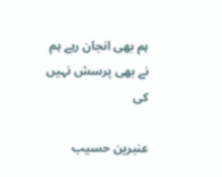ہم بھی انجان رہے ہم نے بھی پرسش نہیں کی

عنبرین حسیب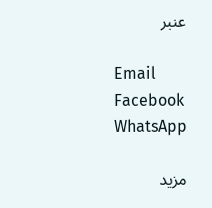عنبر

Email
Facebook
WhatsApp

مزید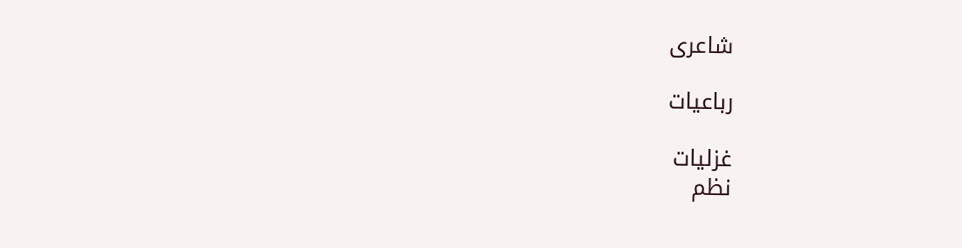شاعری

رباعیات

غزلیات
نظم